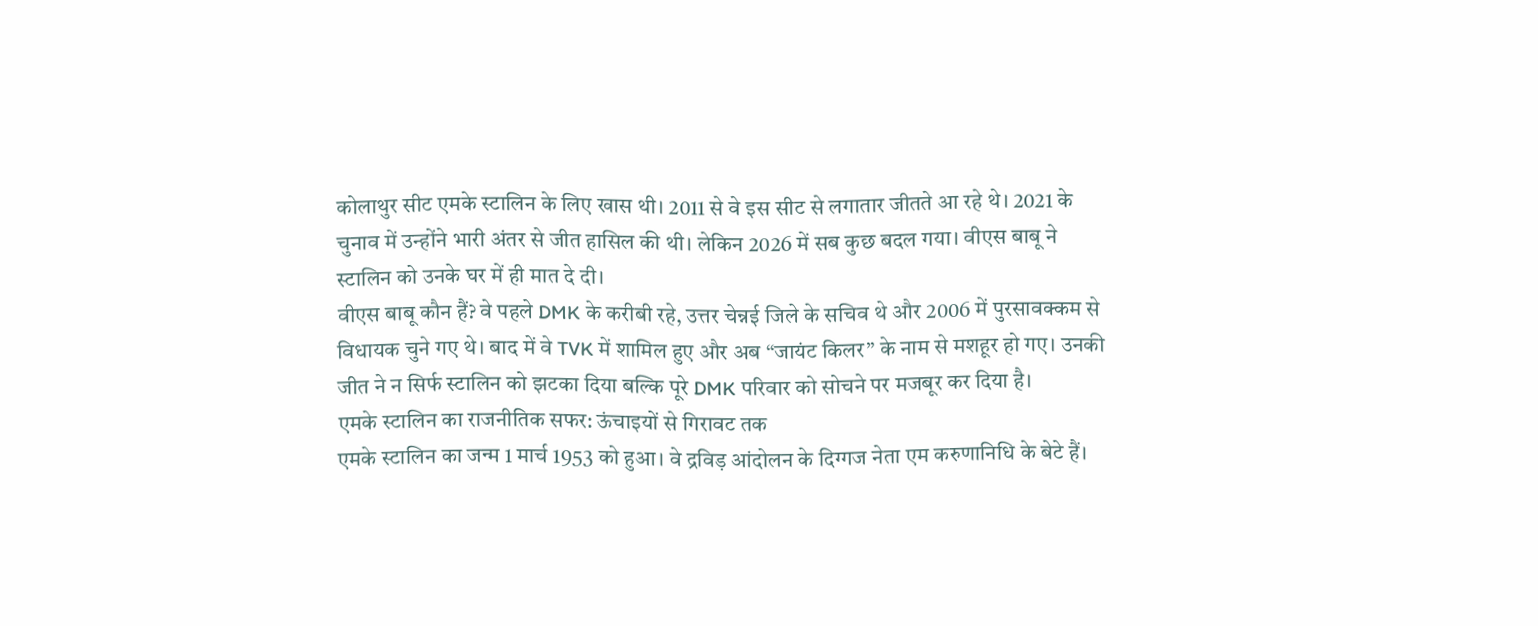कोलाथुर सीट एमके स्टालिन के लिए खास थी। 2011 से वे इस सीट से लगातार जीतते आ रहे थे। 2021 के चुनाव में उन्होंने भारी अंतर से जीत हासिल की थी। लेकिन 2026 में सब कुछ बदल गया। वीएस बाबू ने स्टालिन को उनके घर में ही मात दे दी।
वीएस बाबू कौन हैं? वे पहले DMK के करीबी रहे, उत्तर चेन्नई जिले के सचिव थे और 2006 में पुरसावक्कम से विधायक चुने गए थे। बाद में वे TVK में शामिल हुए और अब “जायंट किलर” के नाम से मशहूर हो गए। उनकी जीत ने न सिर्फ स्टालिन को झटका दिया बल्कि पूरे DMK परिवार को सोचने पर मजबूर कर दिया है।
एमके स्टालिन का राजनीतिक सफर: ऊंचाइयों से गिरावट तक
एमके स्टालिन का जन्म 1 मार्च 1953 को हुआ। वे द्रविड़ आंदोलन के दिग्गज नेता एम करुणानिधि के बेटे हैं।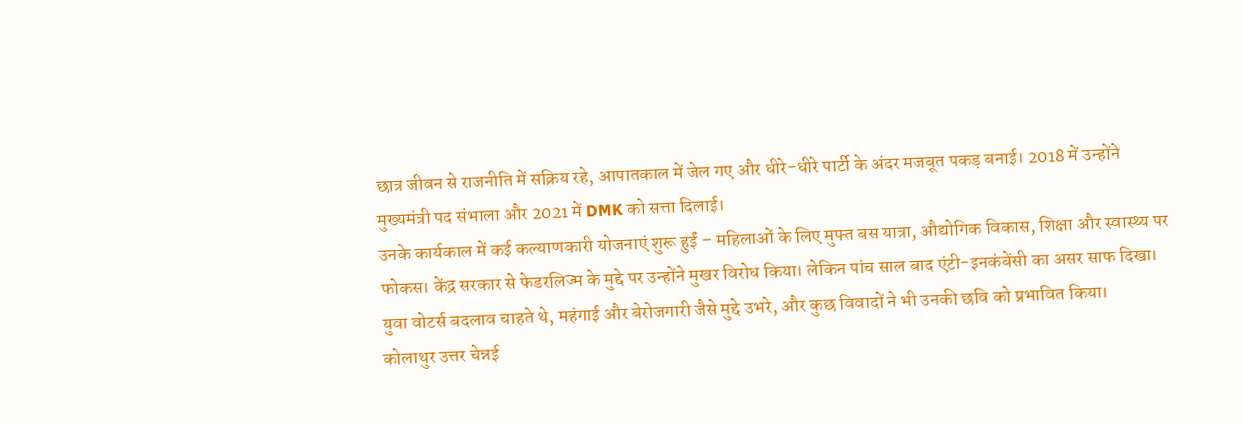छात्र जीवन से राजनीति में सक्रिय रहे, आपातकाल में जेल गए और धीरे-धीरे पार्टी के अंदर मजबूत पकड़ बनाई। 2018 में उन्होंने मुख्यमंत्री पद संभाला और 2021 में DMK को सत्ता दिलाई।
उनके कार्यकाल में कई कल्याणकारी योजनाएं शुरू हुईं – महिलाओं के लिए मुफ्त बस यात्रा, औद्योगिक विकास, शिक्षा और स्वास्थ्य पर फोकस। केंद्र सरकार से फेडरलिज्म के मुद्दे पर उन्होंने मुखर विरोध किया। लेकिन पांच साल बाद एंटी-इनकंबेंसी का असर साफ दिखा। युवा वोटर्स बदलाव चाहते थे, महंगाई और बेरोजगारी जैसे मुद्दे उभरे, और कुछ विवादों ने भी उनकी छवि को प्रभावित किया।
कोलाथुर उत्तर चेन्नई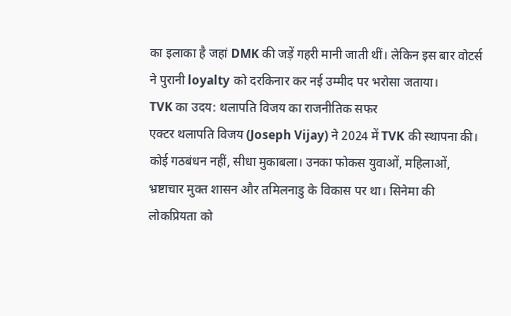का इलाका है जहां DMK की जड़ें गहरी मानी जाती थीं। लेकिन इस बार वोटर्स ने पुरानी loyalty को दरकिनार कर नई उम्मीद पर भरोसा जताया।
TVK का उदय: थलापति विजय का राजनीतिक सफर
एक्टर थलापति विजय (Joseph Vijay) ने 2024 में TVK की स्थापना की। कोई गठबंधन नहीं, सीधा मुकाबला। उनका फोकस युवाओं, महिलाओं, भ्रष्टाचार मुक्त शासन और तमिलनाडु के विकास पर था। सिनेमा की लोकप्रियता को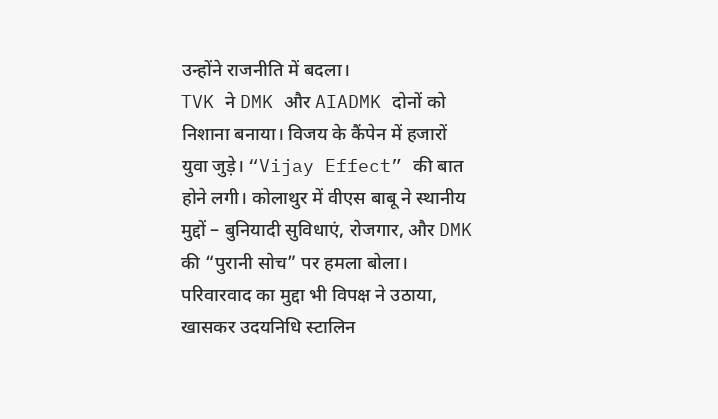उन्होंने राजनीति में बदला।
TVK ने DMK और AIADMK दोनों को निशाना बनाया। विजय के कैंपेन में हजारों युवा जुड़े। “Vijay Effect” की बात होने लगी। कोलाथुर में वीएस बाबू ने स्थानीय मुद्दों – बुनियादी सुविधाएं, रोजगार, और DMK की “पुरानी सोच” पर हमला बोला। परिवारवाद का मुद्दा भी विपक्ष ने उठाया, खासकर उदयनिधि स्टालिन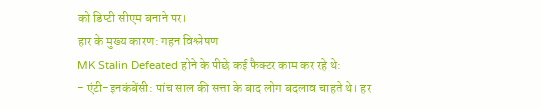को डिप्टी सीएम बनाने पर।
हार के मुख्य कारण: गहन विश्लेषण
MK Stalin Defeated होने के पीछे कई फैक्टर काम कर रहे थे:
- एंटी-इनकंबेंसी: पांच साल की सत्ता के बाद लोग बदलाव चाहते थे। हर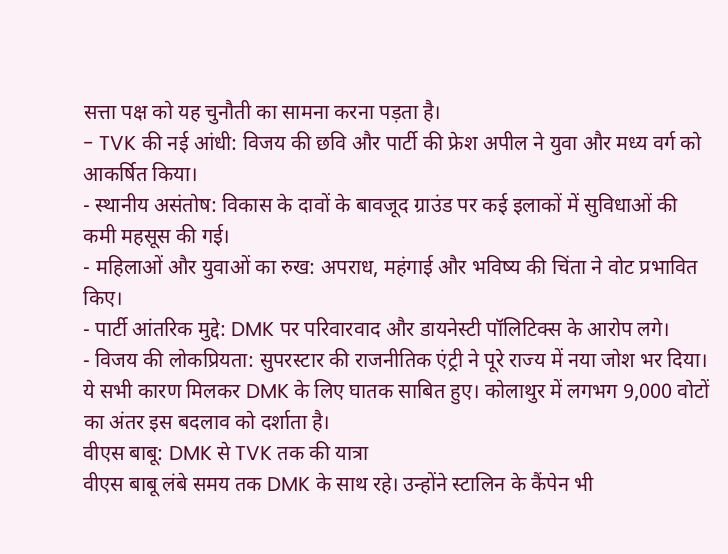सत्ता पक्ष को यह चुनौती का सामना करना पड़ता है।
- TVK की नई आंधी: विजय की छवि और पार्टी की फ्रेश अपील ने युवा और मध्य वर्ग को आकर्षित किया।
- स्थानीय असंतोष: विकास के दावों के बावजूद ग्राउंड पर कई इलाकों में सुविधाओं की कमी महसूस की गई।
- महिलाओं और युवाओं का रुख: अपराध, महंगाई और भविष्य की चिंता ने वोट प्रभावित किए।
- पार्टी आंतरिक मुद्दे: DMK पर परिवारवाद और डायनेस्टी पॉलिटिक्स के आरोप लगे।
- विजय की लोकप्रियता: सुपरस्टार की राजनीतिक एंट्री ने पूरे राज्य में नया जोश भर दिया।
ये सभी कारण मिलकर DMK के लिए घातक साबित हुए। कोलाथुर में लगभग 9,000 वोटों का अंतर इस बदलाव को दर्शाता है।
वीएस बाबू: DMK से TVK तक की यात्रा
वीएस बाबू लंबे समय तक DMK के साथ रहे। उन्होंने स्टालिन के कैंपेन भी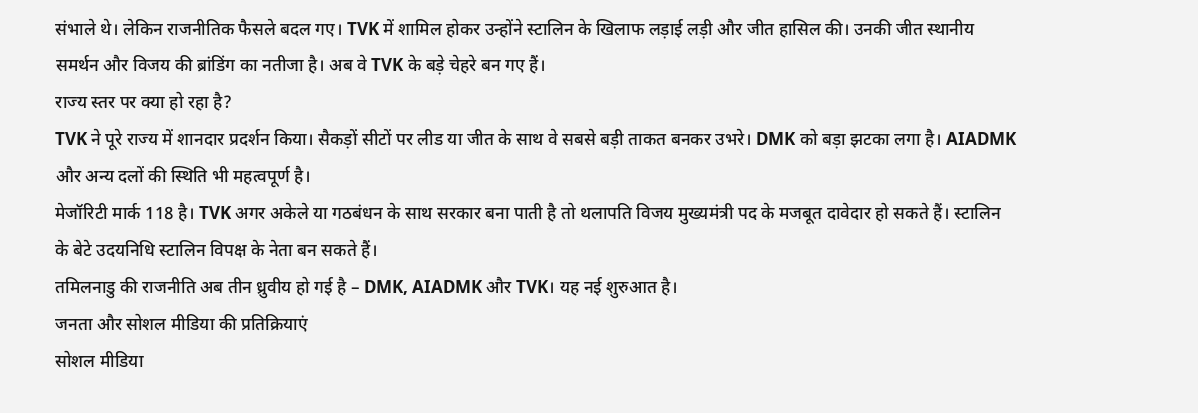संभाले थे। लेकिन राजनीतिक फैसले बदल गए। TVK में शामिल होकर उन्होंने स्टालिन के खिलाफ लड़ाई लड़ी और जीत हासिल की। उनकी जीत स्थानीय समर्थन और विजय की ब्रांडिंग का नतीजा है। अब वे TVK के बड़े चेहरे बन गए हैं।
राज्य स्तर पर क्या हो रहा है?
TVK ने पूरे राज्य में शानदार प्रदर्शन किया। सैकड़ों सीटों पर लीड या जीत के साथ वे सबसे बड़ी ताकत बनकर उभरे। DMK को बड़ा झटका लगा है। AIADMK और अन्य दलों की स्थिति भी महत्वपूर्ण है।
मेजॉरिटी मार्क 118 है। TVK अगर अकेले या गठबंधन के साथ सरकार बना पाती है तो थलापति विजय मुख्यमंत्री पद के मजबूत दावेदार हो सकते हैं। स्टालिन के बेटे उदयनिधि स्टालिन विपक्ष के नेता बन सकते हैं।
तमिलनाडु की राजनीति अब तीन ध्रुवीय हो गई है – DMK, AIADMK और TVK। यह नई शुरुआत है।
जनता और सोशल मीडिया की प्रतिक्रियाएं
सोशल मीडिया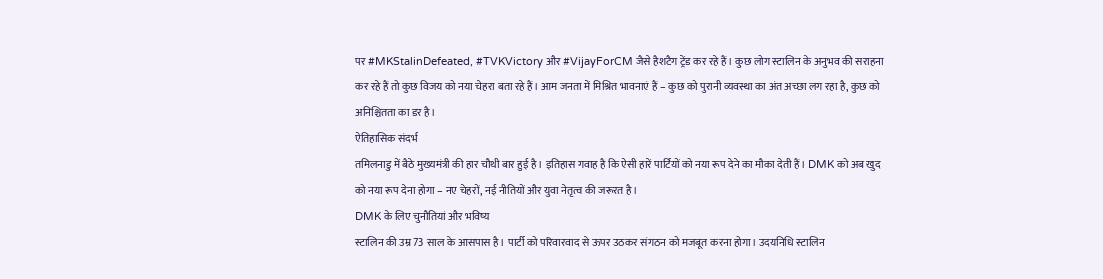पर #MKStalinDefeated, #TVKVictory और #VijayForCM जैसे हैशटैग ट्रेंड कर रहे हैं। कुछ लोग स्टालिन के अनुभव की सराहना कर रहे हैं तो कुछ विजय को नया चेहरा बता रहे हैं। आम जनता में मिश्रित भावनाएं हैं – कुछ को पुरानी व्यवस्था का अंत अच्छा लग रहा है, कुछ को अनिश्चितता का डर है।
ऐतिहासिक संदर्भ
तमिलनाडु में बैठे मुख्यमंत्री की हार चौथी बार हुई है। इतिहास गवाह है कि ऐसी हारें पार्टियों को नया रूप देने का मौका देती हैं। DMK को अब खुद को नया रूप देना होगा – नए चेहरों, नई नीतियों और युवा नेतृत्व की जरूरत है।
DMK के लिए चुनौतियां और भविष्य
स्टालिन की उम्र 73 साल के आसपास है। पार्टी को परिवारवाद से ऊपर उठकर संगठन को मजबूत करना होगा। उदयनिधि स्टालिन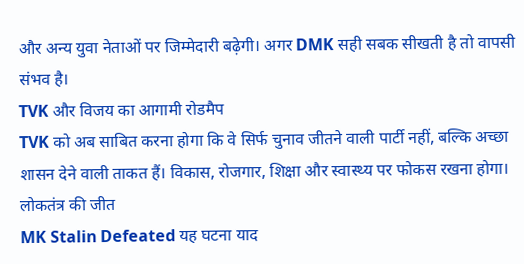और अन्य युवा नेताओं पर जिम्मेदारी बढ़ेगी। अगर DMK सही सबक सीखती है तो वापसी संभव है।
TVK और विजय का आगामी रोडमैप
TVK को अब साबित करना होगा कि वे सिर्फ चुनाव जीतने वाली पार्टी नहीं, बल्कि अच्छा शासन देने वाली ताकत हैं। विकास, रोजगार, शिक्षा और स्वास्थ्य पर फोकस रखना होगा।
लोकतंत्र की जीत
MK Stalin Defeated यह घटना याद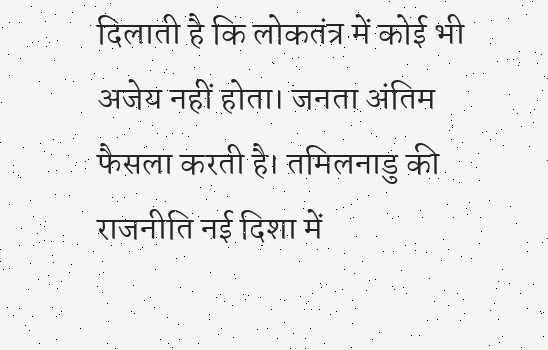दिलाती है कि लोकतंत्र में कोई भी अजेय नहीं होता। जनता अंतिम फैसला करती है। तमिलनाडु की राजनीति नई दिशा में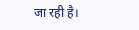जा रही है।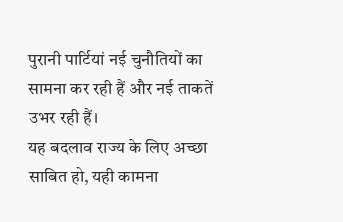पुरानी पार्टियां नई चुनौतियों का सामना कर रही हैं और नई ताकतें उभर रही हैं।
यह बदलाव राज्य के लिए अच्छा साबित हो, यही कामना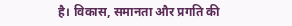है। विकास, समानता और प्रगति की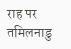राह पर तमिलनाडु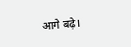आगे बढ़े।